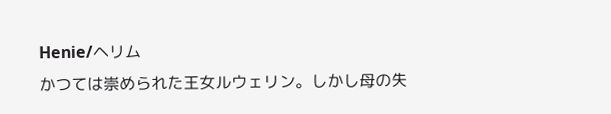Henie/ヘリム
かつては崇められた王女ルウェリン。しかし母の失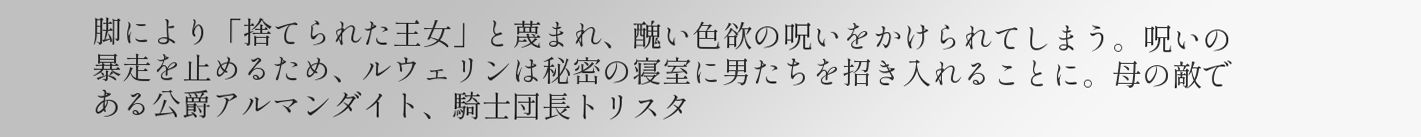脚により「捨てられた王女」と蔑まれ、醜い色欲の呪いをかけられてしまう。呪いの暴走を止めるため、ルウェリンは秘密の寝室に男たちを招き入れることに。母の敵である公爵アルマンダイト、騎士団長トリスタ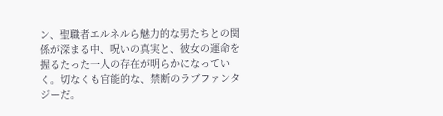ン、聖職者エルネルら魅力的な男たちとの関係が深まる中、呪いの真実と、彼女の運命を握るたった一人の存在が明らかになっていく。切なくも官能的な、禁断のラブファンタジーだ。